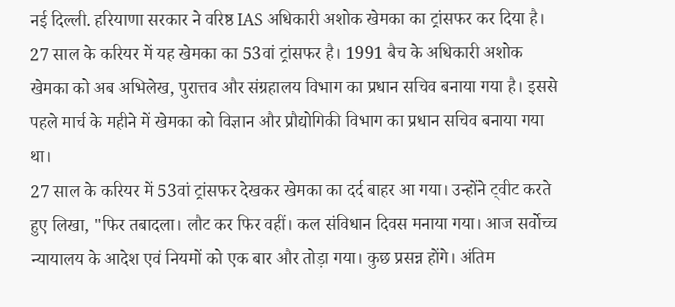नई दिल्ली. हरियाणा सरकार ने वरिष्ठ IAS अधिकारी अशोक खेमका का ट्रांसफर कर दिया है। 27 साल के करियर में यह खेमका का 53वां ट्रांसफर है। 1991 बैच के अधिकारी अशोक खेमका को अब अभिलेख, पुरात्तव और संग्रहालय विभाग का प्रधान सचिव बनाया गया है। इससे पहले मार्च के महीने में खेमका को विज्ञान और प्रौद्योगिकी विभाग का प्रधान सचिव बनाया गया था।
27 साल के करियर में 53वां ट्रांसफर देखकर खेमका का दर्द बाहर आ गया। उन्होंने ट्वीट करते हुए लिखा, "फिर तबादला। लौट कर फिर वहीं। कल संविधान दिवस मनाया गया। आज सर्वोच्च न्यायालय के आदेश एवं नियमों को एक बार और तोड़ा गया। कुछ प्रसन्न होंगे। अंतिम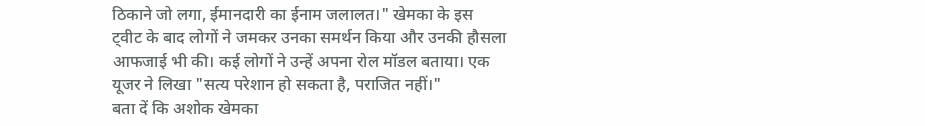ठिकाने जो लगा, ईमानदारी का ईनाम जलालत।" खेमका के इस ट्वीट के बाद लोगों ने जमकर उनका समर्थन किया और उनकी हौसला आफजाई भी की। कई लोगों ने उन्हें अपना रोल मॉडल बताया। एक यूजर ने लिखा "सत्य परेशान हो सकता है, पराजित नहीं।"
बता दें कि अशोक खेमका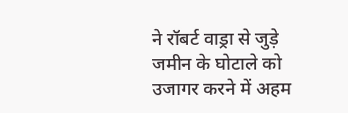ने रॉबर्ट वाड्रा से जुड़े जमीन के घोटाले को उजागर करने में अहम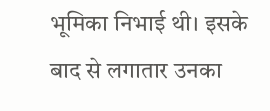भूमिका निभाई थी। इसके बाद से लगातार उनका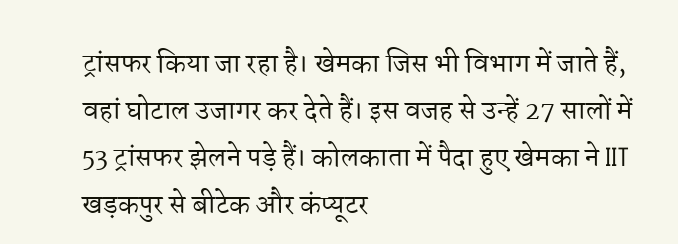ट्रांसफर किया जा रहा है। खेमका जिस भी विभाग में जाते हैं, वहां घोटाल उजागर कर देते हैं। इस वजह से उन्हें 27 सालों में 53 ट्रांसफर झेलने पड़े हैं। कोलकाता में पैदा हुए खेमका ने IIT खड़कपुर से बीटेक और कंप्यूटर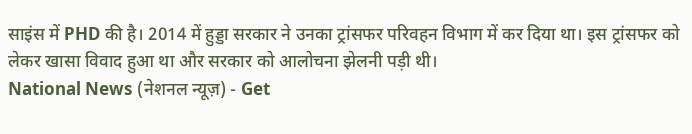साइंस में PHD की है। 2014 में हुड्डा सरकार ने उनका ट्रांसफर परिवहन विभाग में कर दिया था। इस ट्रांसफर को लेकर खासा विवाद हुआ था और सरकार को आलोचना झेलनी पड़ी थी।
National News (नेशनल न्यूज़) - Get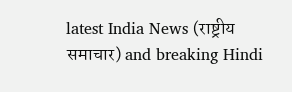latest India News (राष्ट्रीय समाचार) and breaking Hindi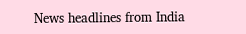News headlines from India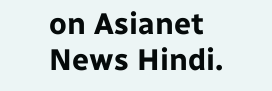on Asianet News Hindi.